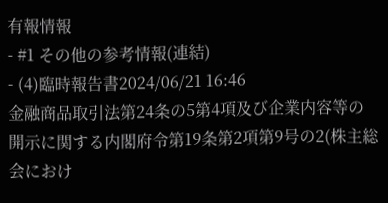有報情報
- #1 その他の参考情報(連結)
- (4)臨時報告書2024/06/21 16:46
金融商品取引法第24条の5第4項及び企業内容等の開示に関する内閣府令第19条第2項第9号の2(株主総会におけ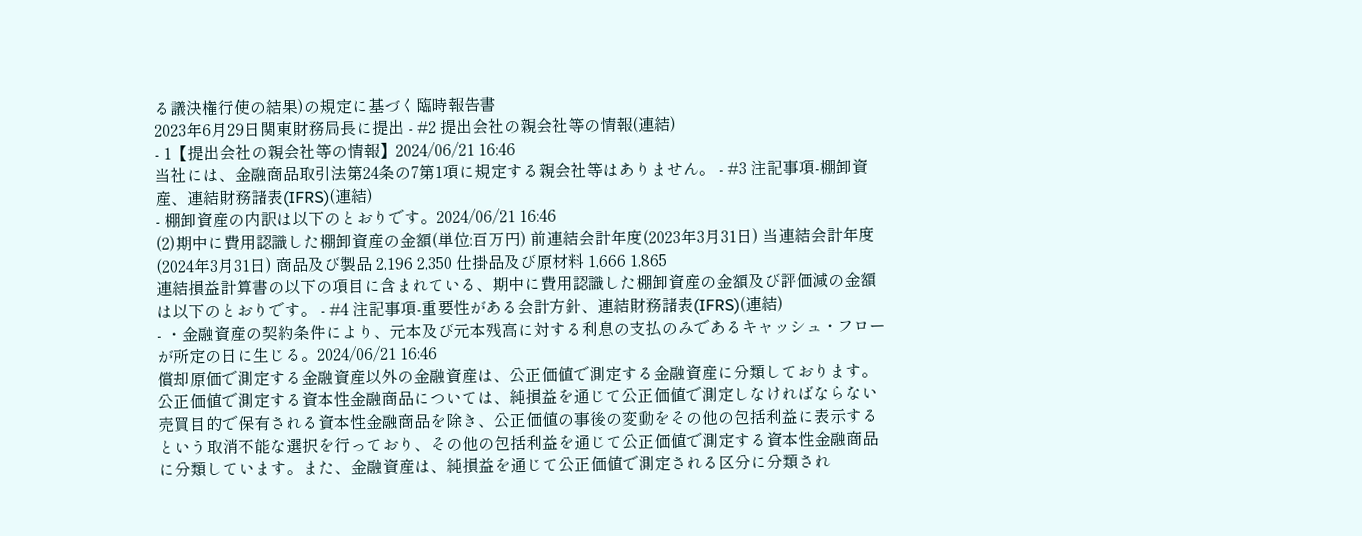る議決権行使の結果)の規定に基づく臨時報告書
2023年6月29日関東財務局長に提出 - #2 提出会社の親会社等の情報(連結)
- 1【提出会社の親会社等の情報】2024/06/21 16:46
当社には、金融商品取引法第24条の7第1項に規定する親会社等はありません。 - #3 注記事項-棚卸資産、連結財務諸表(IFRS)(連結)
- 棚卸資産の内訳は以下のとおりです。2024/06/21 16:46
(2)期中に費用認識した棚卸資産の金額(単位:百万円) 前連結会計年度(2023年3月31日) 当連結会計年度(2024年3月31日) 商品及び製品 2,196 2,350 仕掛品及び原材料 1,666 1,865
連結損益計算書の以下の項目に含まれている、期中に費用認識した棚卸資産の金額及び評価減の金額は以下のとおりです。 - #4 注記事項-重要性がある会計方針、連結財務諸表(IFRS)(連結)
- ・金融資産の契約条件により、元本及び元本残高に対する利息の支払のみであるキャッシュ・フローが所定の日に生じる。2024/06/21 16:46
償却原価で測定する金融資産以外の金融資産は、公正価値で測定する金融資産に分類しております。公正価値で測定する資本性金融商品については、純損益を通じて公正価値で測定しなければならない売買目的で保有される資本性金融商品を除き、公正価値の事後の変動をその他の包括利益に表示するという取消不能な選択を行っており、その他の包括利益を通じて公正価値で測定する資本性金融商品に分類しています。また、金融資産は、純損益を通じて公正価値で測定される区分に分類され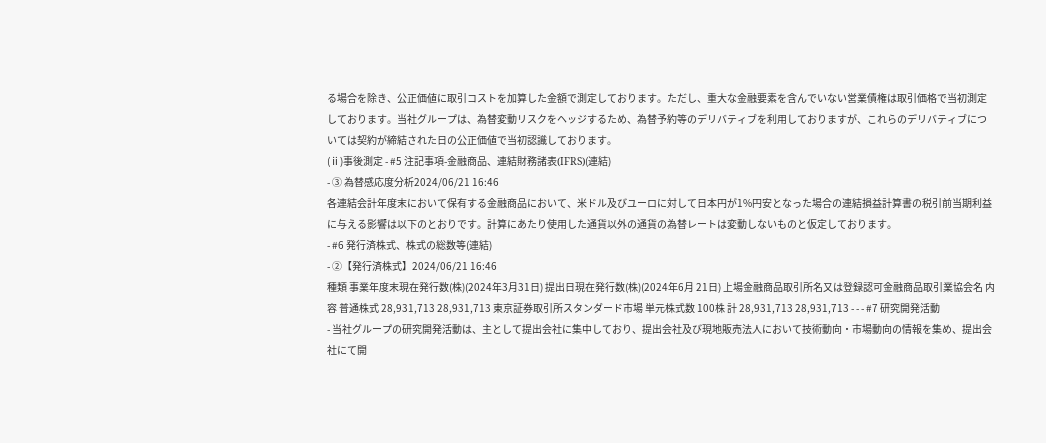る場合を除き、公正価値に取引コストを加算した金額で測定しております。ただし、重大な金融要素を含んでいない営業債権は取引価格で当初測定しております。当社グループは、為替変動リスクをヘッジするため、為替予約等のデリバティブを利用しておりますが、これらのデリバティブについては契約が締結された日の公正価値で当初認識しております。
(ⅱ)事後測定 - #5 注記事項-金融商品、連結財務諸表(IFRS)(連結)
- ③ 為替感応度分析2024/06/21 16:46
各連結会計年度末において保有する金融商品において、米ドル及びユーロに対して日本円が1%円安となった場合の連結損益計算書の税引前当期利益に与える影響は以下のとおりです。計算にあたり使用した通貨以外の通貨の為替レートは変動しないものと仮定しております。
- #6 発行済株式、株式の総数等(連結)
- ②【発行済株式】2024/06/21 16:46
種類 事業年度末現在発行数(株)(2024年3月31日) 提出日現在発行数(株)(2024年6月 21日) 上場金融商品取引所名又は登録認可金融商品取引業協会名 内容 普通株式 28,931,713 28,931,713 東京証券取引所スタンダード市場 単元株式数 100株 計 28,931,713 28,931,713 - - - #7 研究開発活動
- 当社グループの研究開発活動は、主として提出会社に集中しており、提出会社及び現地販売法人において技術動向・市場動向の情報を集め、提出会社にて開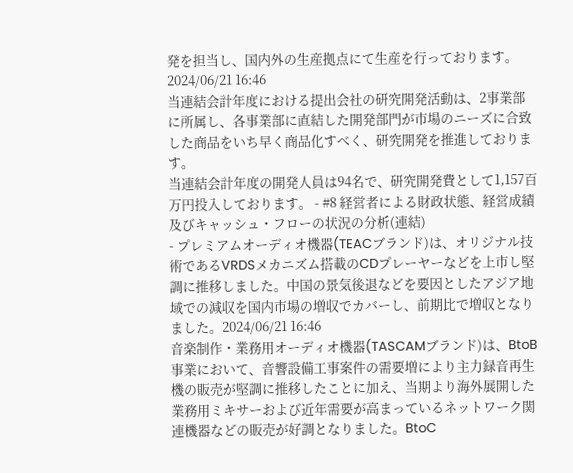発を担当し、国内外の生産拠点にて生産を行っております。2024/06/21 16:46
当連結会計年度における提出会社の研究開発活動は、2事業部に所属し、各事業部に直結した開発部門が市場のニーズに合致した商品をいち早く商品化すべく、研究開発を推進しております。
当連結会計年度の開発人員は94名で、研究開発費として1,157百万円投入しております。 - #8 経営者による財政状態、経営成績及びキャッシュ・フローの状況の分析(連結)
- プレミアムオーディオ機器(TEACブランド)は、オリジナル技術であるVRDSメカニズム搭載のCDプレーヤーなどを上市し堅調に推移しました。中国の景気後退などを要因としたアジア地域での減収を国内市場の増収でカバーし、前期比で増収となりました。2024/06/21 16:46
音楽制作・業務用オーディオ機器(TASCAMブランド)は、BtoB事業において、音響設備工事案件の需要増により主力録音再生機の販売が堅調に推移したことに加え、当期より海外展開した業務用ミキサーおよび近年需要が高まっているネットワーク関連機器などの販売が好調となりました。BtoC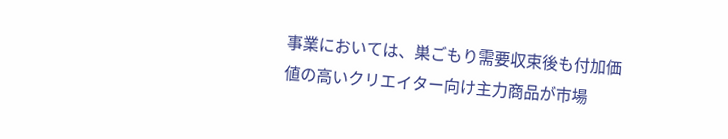事業においては、巣ごもり需要収束後も付加価値の高いクリエイター向け主力商品が市場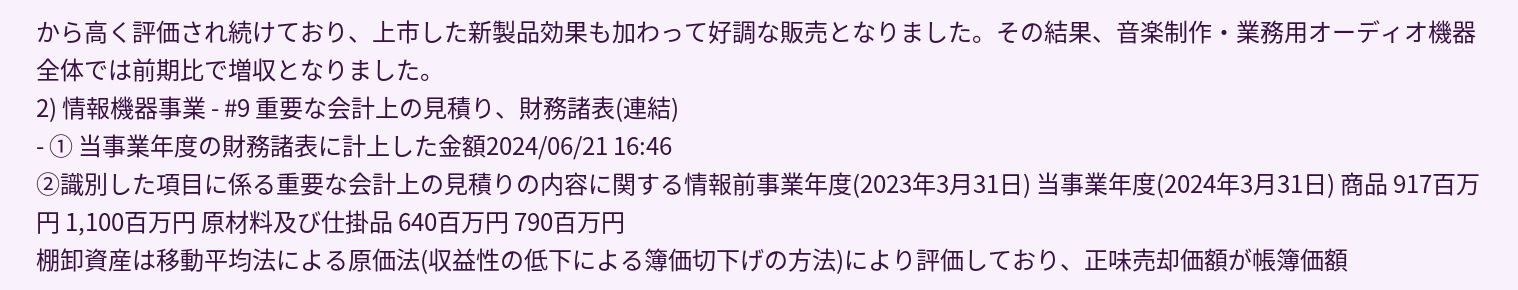から高く評価され続けており、上市した新製品効果も加わって好調な販売となりました。その結果、音楽制作・業務用オーディオ機器全体では前期比で増収となりました。
2) 情報機器事業 - #9 重要な会計上の見積り、財務諸表(連結)
- ① 当事業年度の財務諸表に計上した金額2024/06/21 16:46
②識別した項目に係る重要な会計上の見積りの内容に関する情報前事業年度(2023年3月31日) 当事業年度(2024年3月31日) 商品 917百万円 1,100百万円 原材料及び仕掛品 640百万円 790百万円
棚卸資産は移動平均法による原価法(収益性の低下による簿価切下げの方法)により評価しており、正味売却価額が帳簿価額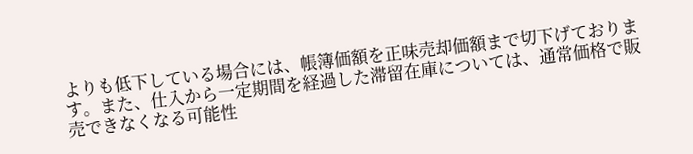よりも低下している場合には、帳簿価額を正味売却価額まで切下げております。また、仕入から一定期間を経過した滞留在庫については、通常価格で販売できなくなる可能性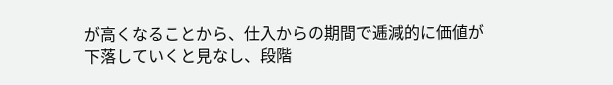が高くなることから、仕入からの期間で逓減的に価値が下落していくと見なし、段階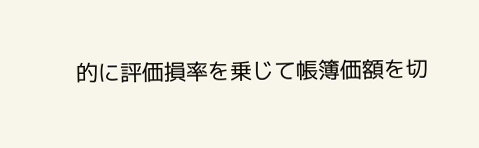的に評価損率を乗じて帳簿価額を切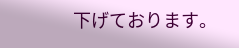下げております。